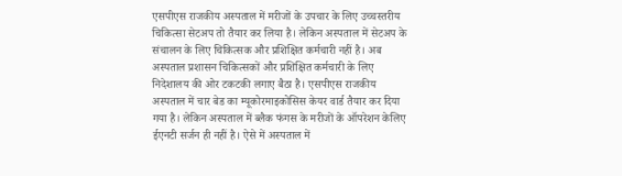एसपीएस राजकीय अस्पताल में मरीजों के उपचार के लिए उच्चस्तरीय चिकित्सा सेटअप तो तैयार कर लिया है। लेकिन अस्पताल में सेटअप के संचालन के लिए चिकित्सक और प्रशिक्षित कर्मचारी नहीं है। अब अस्पताल प्रशासन चिकित्सकों और प्रशिक्षित कर्मचारी के लिए निदेशालय की ओर टकटकी लगाए बैठा है। एसपीएस राजकीय अस्पताल में चार बेड का म्यूकोरमाइकोसिस केयर वार्ड तैयार कर दिया गया है। लेकिन अस्पताल में ब्लैक फंगस के मरीजों के ऑपरेशन केलिए ईएनटी सर्जन ही नहीं है। ऐसे में अस्पताल में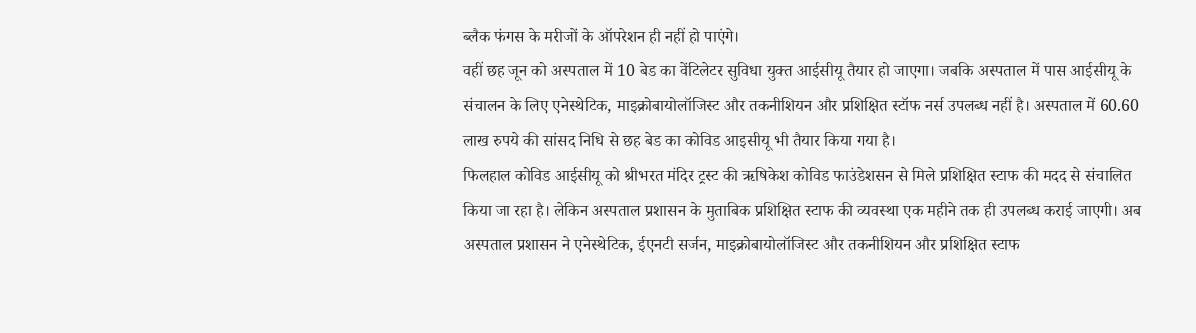ब्लैक फंगस के मरीजों के ऑपरेशन ही नहीं हो पाएंगे।
वहीं छह जून को अस्पताल में 10 बेड का वेंटिलेटर सुविधा युक्त आईसीयू तैयार हो जाएगा। जबकि अस्पताल में पास आईसीयू के संचालन के लिए एनेस्थेटिक, माइक्रोबायोलॉजिस्ट और तकनीशियन और प्रशिक्षित स्टॉफ नर्स उपलब्ध नहीं है। अस्पताल में 60.60 लाख रुपये की सांसद निधि से छह बेड का कोविड आइसीयू भी तैयार किया गया है।
फिलहाल कोविड आईसीयू को श्रीभरत मंदिर ट्रस्ट की ऋषिकेश कोविड फाउंडेशसन से मिले प्रशिक्षित स्टाफ की मदद से संचालित किया जा रहा है। लेकिन अस्पताल प्रशासन के मुताबिक प्रशिक्षित स्टाफ की व्यवस्था एक महीने तक ही उपलब्ध कराई जाएगी। अब अस्पताल प्रशासन ने एनेस्थेटिक, ईएनटी सर्जन, माइक्रोबायोलॉजिस्ट और तकनीशियन और प्रशिक्षित स्टाफ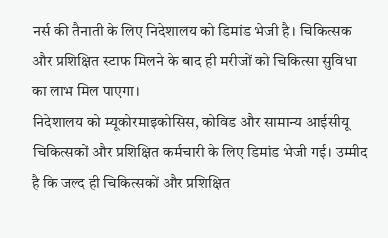नर्स की तैनाती के लिए निदेशालय को डिमांड भेजी है। चिकित्सक और प्रशिक्षित स्टाफ मिलने के बाद ही मरीजों को चिकित्सा सुविधा का लाभ मिल पाएगा।
निदेशालय को म्यूकोरमाइकोसिस, कोविड और सामान्य आईसीयू चिकित्सकों और प्रशिक्षित कर्मचारी के लिए डिमांड भेजी गई। उम्मीद है कि जल्द ही चिकित्सकों और प्रशिक्षित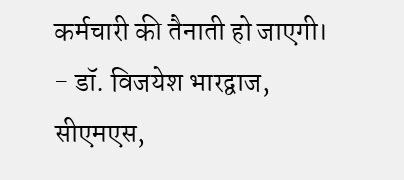कर्मचारी की तैनाती हो जाएगी।
- डॉ. विजयेश भारद्वाज, सीएमएस,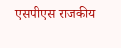एसपीएस राजकीय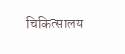चिकित्सालय